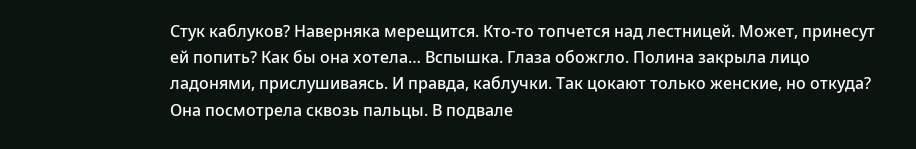Стук каблуков? Наверняка мерещится. Кто-то топчется над лестницей. Может, принесут ей попить? Как бы она хотела… Вспышка. Глаза обожгло. Полина закрыла лицо ладонями, прислушиваясь. И правда, каблучки. Так цокают только женские, но откуда? Она посмотрела сквозь пальцы. В подвале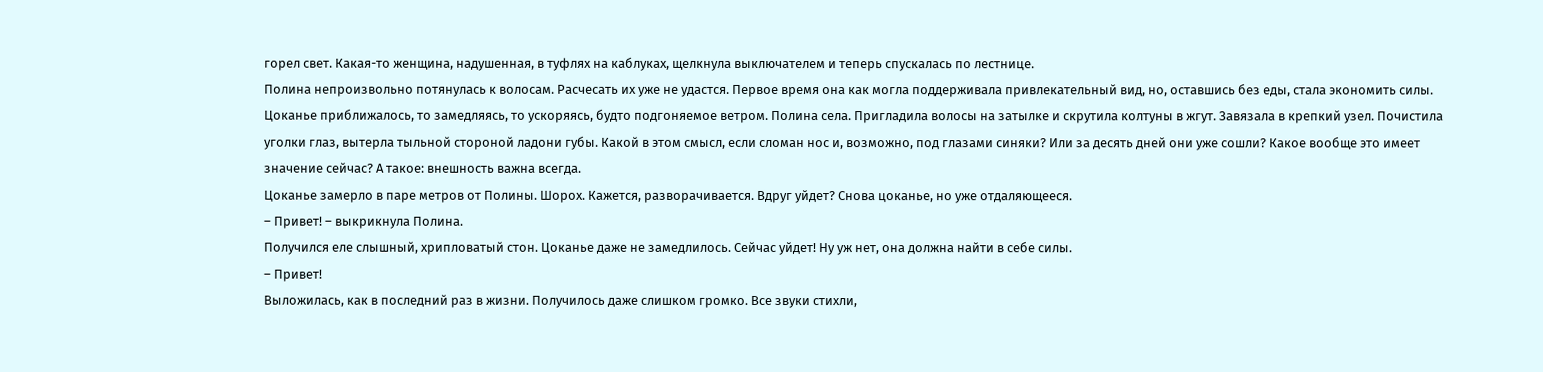горел свет. Какая-то женщина, надушенная, в туфлях на каблуках, щелкнула выключателем и теперь спускалась по лестнице.
Полина непроизвольно потянулась к волосам. Расчесать их уже не удастся. Первое время она как могла поддерживала привлекательный вид, но, оставшись без еды, стала экономить силы. Цоканье приближалось, то замедляясь, то ускоряясь, будто подгоняемое ветром. Полина села. Пригладила волосы на затылке и скрутила колтуны в жгут. Завязала в крепкий узел. Почистила уголки глаз, вытерла тыльной стороной ладони губы. Какой в этом смысл, если сломан нос и, возможно, под глазами синяки? Или за десять дней они уже сошли? Какое вообще это имеет значение сейчас? А такое: внешность важна всегда.
Цоканье замерло в паре метров от Полины. Шорох. Кажется, разворачивается. Вдруг уйдет? Снова цоканье, но уже отдаляющееся.
– Привет! – выкрикнула Полина.
Получился еле слышный, хрипловатый стон. Цоканье даже не замедлилось. Сейчас уйдет! Ну уж нет, она должна найти в себе силы.
– Привет!
Выложилась, как в последний раз в жизни. Получилось даже слишком громко. Все звуки стихли,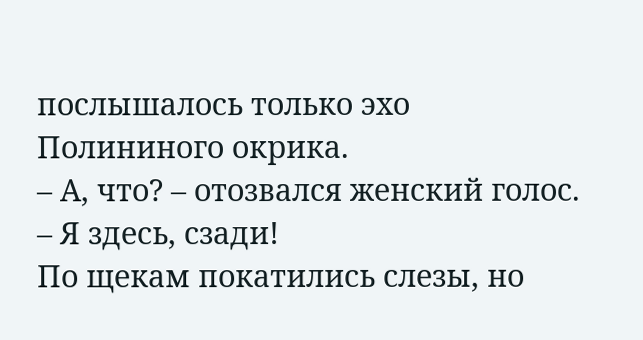послышалось только эхо Полининого окрика.
– А, что? – отозвался женский голос.
– Я здесь, сзади!
По щекам покатились слезы, но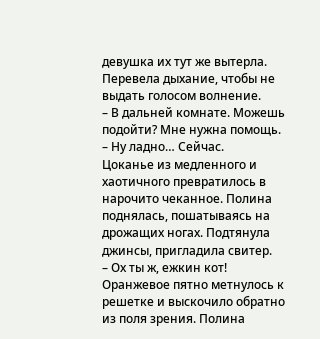девушка их тут же вытерла. Перевела дыхание, чтобы не выдать голосом волнение.
– В дальней комнате. Можешь подойти? Мне нужна помощь.
– Ну ладно… Сейчас.
Цоканье из медленного и хаотичного превратилось в нарочито чеканное. Полина поднялась, пошатываясь на дрожащих ногах. Подтянула джинсы, пригладила свитер.
– Ох ты ж, ежкин кот!
Оранжевое пятно метнулось к решетке и выскочило обратно из поля зрения. Полина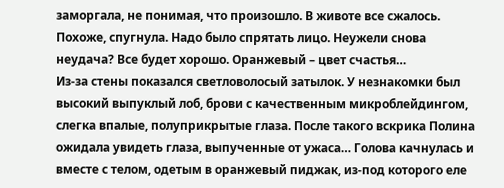заморгала, не понимая, что произошло. В животе все сжалось. Похоже, спугнула. Надо было спрятать лицо. Неужели снова неудача? Все будет хорошо. Оранжевый – цвет счастья…
Из-за стены показался светловолосый затылок. У незнакомки был высокий выпуклый лоб, брови с качественным микроблейдингом, слегка впалые, полуприкрытые глаза. После такого вскрика Полина ожидала увидеть глаза, выпученные от ужаса… Голова качнулась и вместе с телом, одетым в оранжевый пиджак, из-под которого еле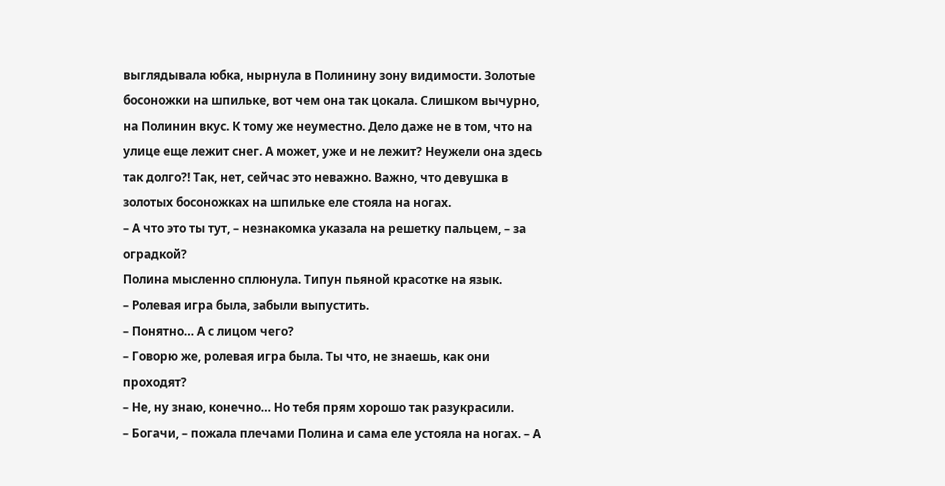выглядывала юбка, нырнула в Полинину зону видимости. Золотые босоножки на шпильке, вот чем она так цокала. Слишком вычурно, на Полинин вкус. К тому же неуместно. Дело даже не в том, что на улице еще лежит снег. А может, уже и не лежит? Неужели она здесь так долго?! Так, нет, сейчас это неважно. Важно, что девушка в золотых босоножках на шпильке еле стояла на ногах.
– А что это ты тут, – незнакомка указала на решетку пальцем, – за оградкой?
Полина мысленно сплюнула. Типун пьяной красотке на язык.
– Ролевая игра была, забыли выпустить.
– Понятно… А с лицом чего?
– Говорю же, ролевая игра была. Ты что, не знаешь, как они проходят?
– Не, ну знаю, конечно… Но тебя прям хорошо так разукрасили.
– Богачи, – пожала плечами Полина и сама еле устояла на ногах. – А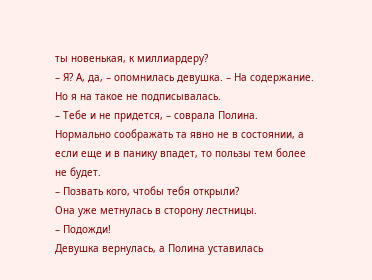ты новенькая, к миллиардеру?
– Я? А, да, – опомнилась девушка. – На содержание. Но я на такое не подписывалась.
– Тебе и не придется, – соврала Полина. Нормально соображать та явно не в состоянии, а если еще и в панику впадет, то пользы тем более не будет.
– Позвать кого, чтобы тебя открыли?
Она уже метнулась в сторону лестницы.
– Подожди!
Девушка вернулась, а Полина уставилась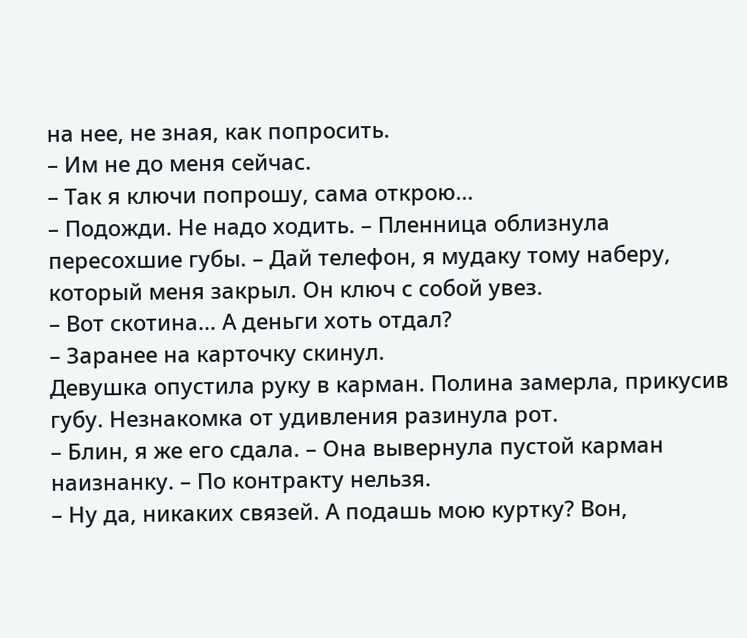на нее, не зная, как попросить.
– Им не до меня сейчас.
– Так я ключи попрошу, сама открою…
– Подожди. Не надо ходить. – Пленница облизнула пересохшие губы. – Дай телефон, я мудаку тому наберу, который меня закрыл. Он ключ с собой увез.
– Вот скотина… А деньги хоть отдал?
– Заранее на карточку скинул.
Девушка опустила руку в карман. Полина замерла, прикусив губу. Незнакомка от удивления разинула рот.
– Блин, я же его сдала. – Она вывернула пустой карман наизнанку. – По контракту нельзя.
– Ну да, никаких связей. А подашь мою куртку? Вон,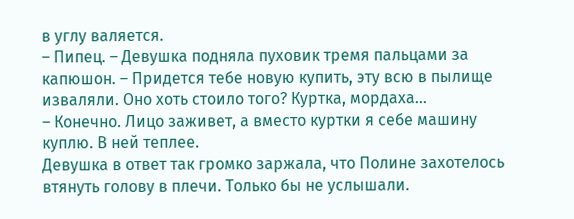в углу валяется.
– Пипец. – Девушка подняла пуховик тремя пальцами за капюшон. – Придется тебе новую купить, эту всю в пылище изваляли. Оно хоть стоило того? Куртка, мордаха…
– Конечно. Лицо заживет, а вместо куртки я себе машину куплю. В ней теплее.
Девушка в ответ так громко заржала, что Полине захотелось втянуть голову в плечи. Только бы не услышали.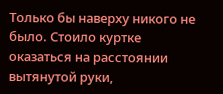Только бы наверху никого не было. Стоило куртке оказаться на расстоянии вытянутой руки,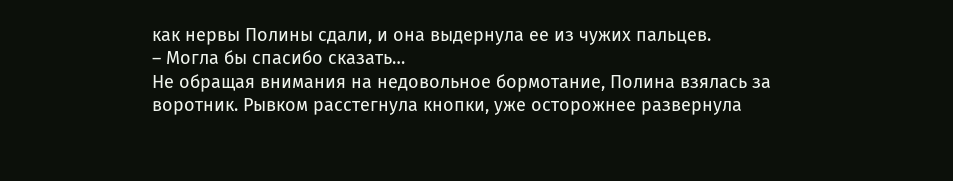как нервы Полины сдали, и она выдернула ее из чужих пальцев.
– Могла бы спасибо сказать…
Не обращая внимания на недовольное бормотание, Полина взялась за воротник. Рывком расстегнула кнопки, уже осторожнее развернула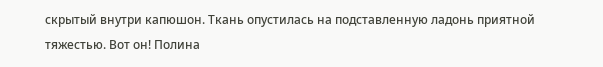скрытый внутри капюшон. Ткань опустилась на подставленную ладонь приятной тяжестью. Вот он! Полина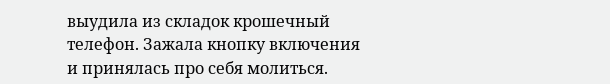выудила из складок крошечный телефон. Зажала кнопку включения и принялась про себя молиться.